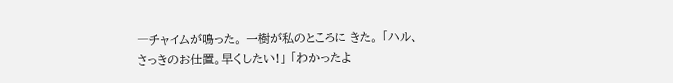―チャイムが鳴った。 一樹が私のところに きた。 「ハル、さっきのお仕置。早くしたい!」 「わかったよ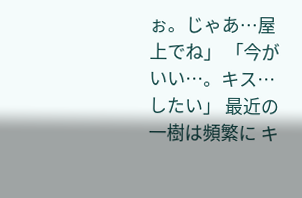ぉ。じゃあ…屋上でね」 「今がいい…。キス…したい」 最近の一樹は頻繁に キ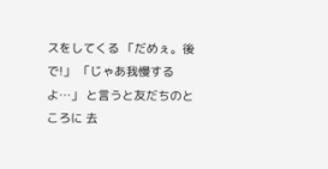スをしてくる 「だめぇ。後で!」 「じゃあ我慢するよ…」 と言うと友だちのところに 去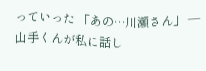っていった 「あの…川瀬さん」 ―山手くんが私に話し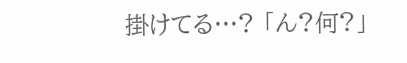掛けてる…? 「ん?何?」